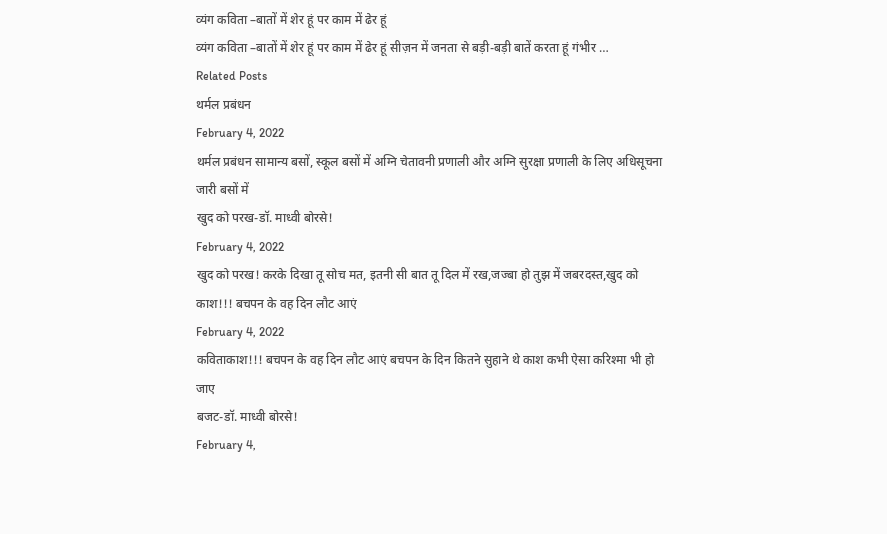व्यंग कविता –बातों में शेर हूं पर काम में ढेर हूं
व्यंग कविता –बातों में शेर हूं पर काम में ढेर हूं सीज़न में जनता से बड़ी-बड़ी बातें करता हूं गंभीर …
Related Posts
थर्मल प्रबंधन
February 4, 2022
थर्मल प्रबंधन सामान्य बसों, स्कूल बसों में अग्नि चेतावनी प्रणाली और अग्नि सुरक्षा प्रणाली के लिए अधिसूचना जारी बसों में
खुद को परख-डॉ. माध्वी बोरसे!
February 4, 2022
खुद को परख! करके दिखा तू सोच मत, इतनी सी बात तू दिल में रख,जज्बा हो तुझ में जबरदस्त,खुद को
काश!!! बचपन के वह दिन लौट आएं
February 4, 2022
कविताकाश!!! बचपन के वह दिन लौट आएं बचपन के दिन कितने सुहाने थे काश कभी ऐसा करिश्मा भी हो जाए
बजट-डॉ. माध्वी बोरसे!
February 4,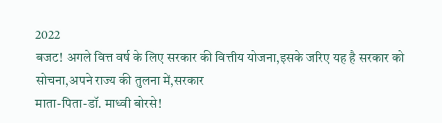2022
बजट! अगले वित्त वर्ष के लिए सरकार की वित्तीय योजना,इसके जरिए यह है सरकार को सोचना,अपने राज्य की तुलना में,सरकार
माता-पिता-डॉ. माध्वी बोरसे!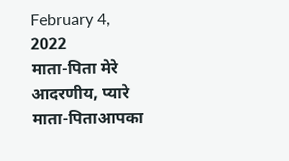February 4, 2022
माता-पिता मेरे आदरणीय, प्यारे माता-पिताआपका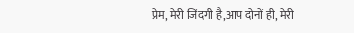प्रेम, मेरी जिंदगी है,आप दोनों ही, मेरी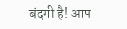बंदगी है! आप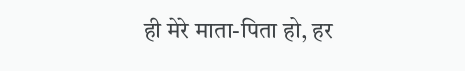ही मेरे माता-पिता हो, हर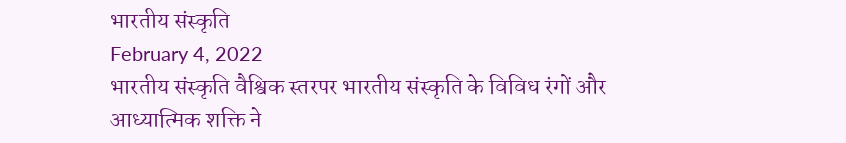भारतीय संस्कृति
February 4, 2022
भारतीय संस्कृति वैश्विक स्तरपर भारतीय संस्कृति के विविध रंगों और आध्यात्मिक शक्ति ने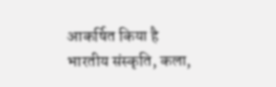आकर्षित किया है भारतीय संस्कृति, कला,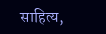साहित्य,